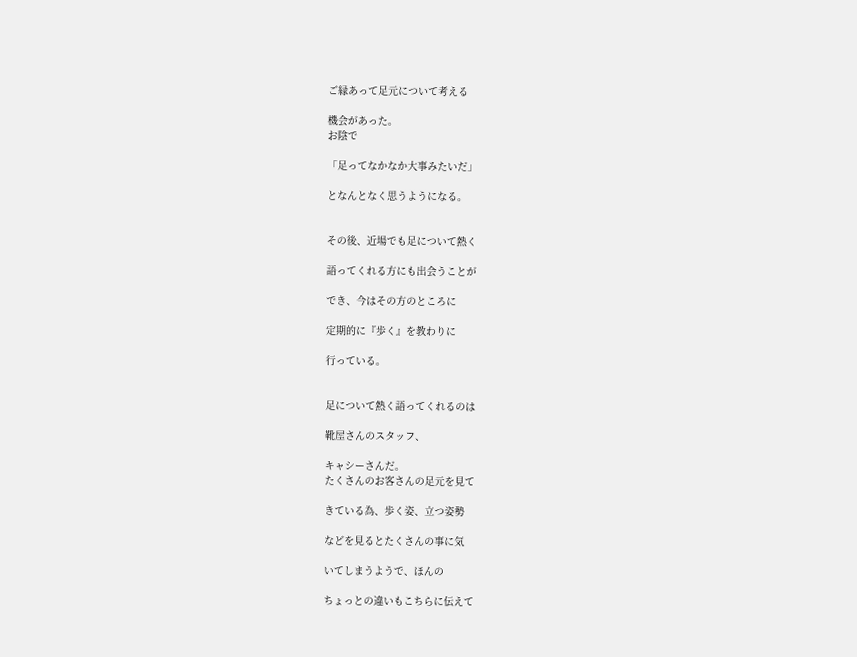ご縁あって足元について考える

機会があった。
お陰で

「足ってなかなか大事みたいだ」

となんとなく思うようになる。


その後、近場でも足について熱く

語ってくれる方にも出会うことが

でき、今はその方のところに

定期的に『歩く』を教わりに

行っている。


足について熱く語ってくれるのは

靴屋さんのスタッフ、

キャシーさんだ。
たくさんのお客さんの足元を見て

きている為、歩く姿、立つ姿勢

などを見るとたくさんの事に気

いてしまうようで、ほんの

ちょっとの違いもこちらに伝えて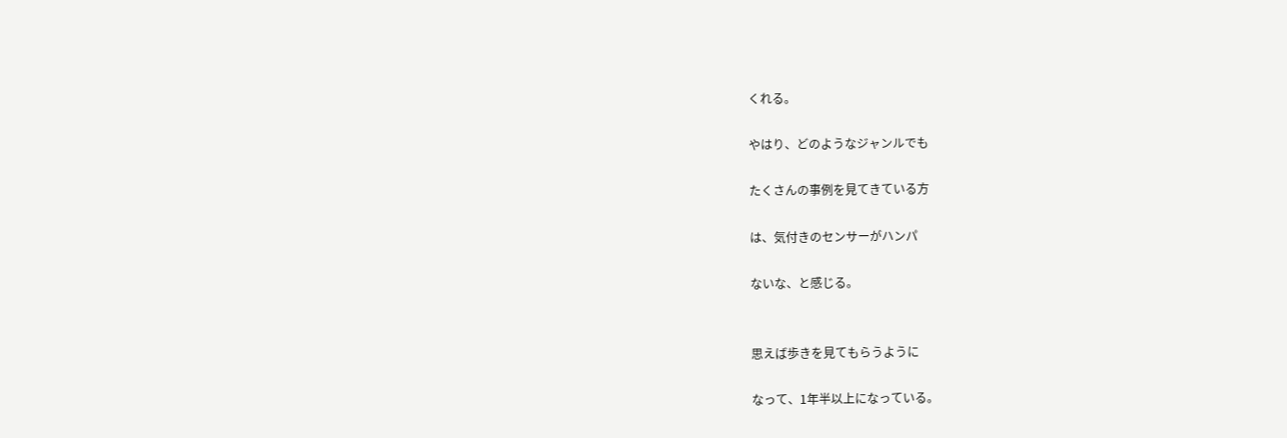くれる。

やはり、どのようなジャンルでも

たくさんの事例を見てきている方

は、気付きのセンサーがハンパ

ないな、と感じる。


思えば歩きを見てもらうように

なって、1年半以上になっている。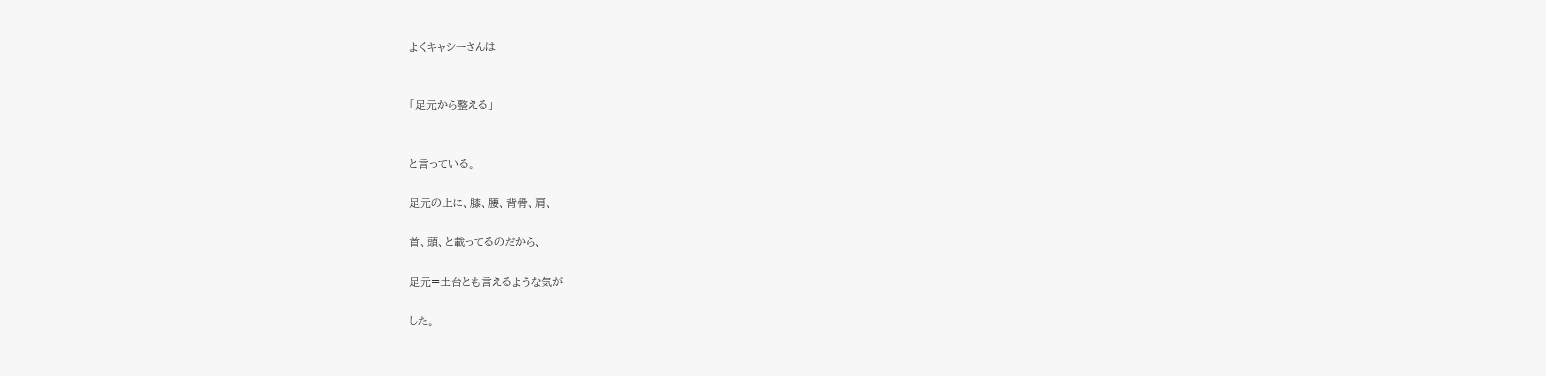よくキャシーさんは


「足元から整える」


と言っている。

足元の上に、膝、腰、背骨、肩、

首、頭、と載ってるのだから、

足元=土台とも言えるような気が

した。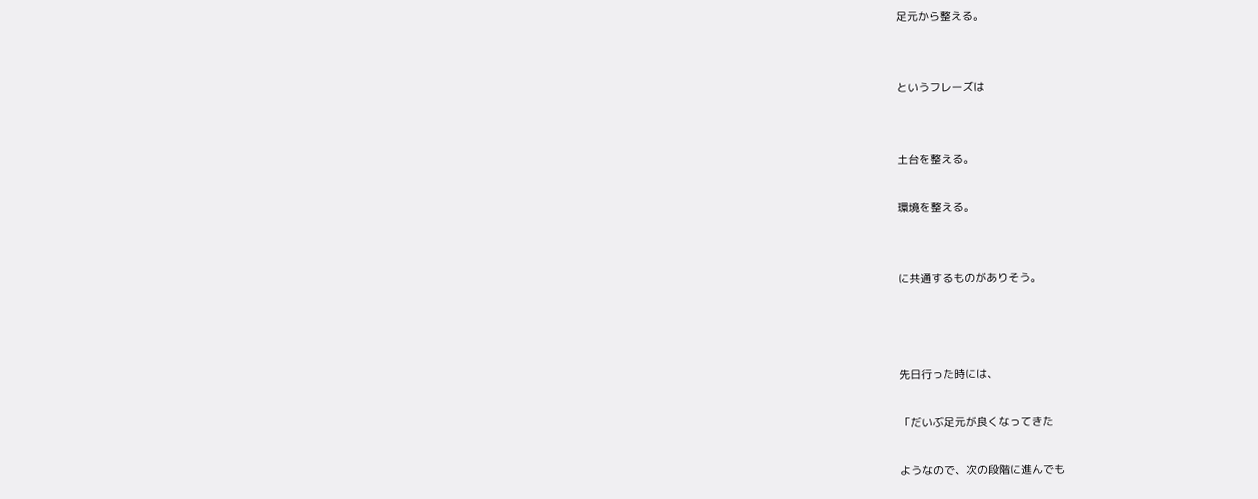足元から整える。


というフレーズは


土台を整える。

環境を整える。


に共通するものがありそう。



先日行った時には、

「だいぶ足元が良くなってきた

ようなので、次の段階に進んでも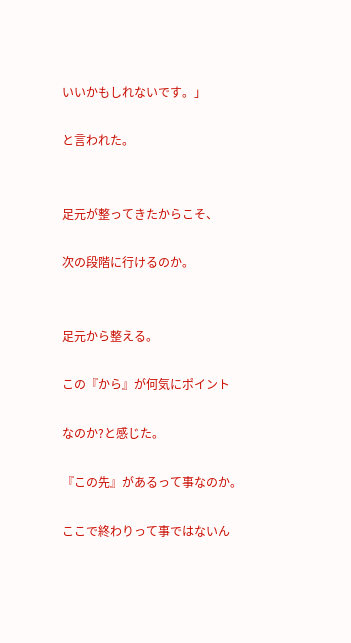いいかもしれないです。」

と言われた。


足元が整ってきたからこそ、

次の段階に行けるのか。


足元から整える。

この『から』が何気にポイント

なのか?と感じた。

『この先』があるって事なのか。

ここで終わりって事ではないん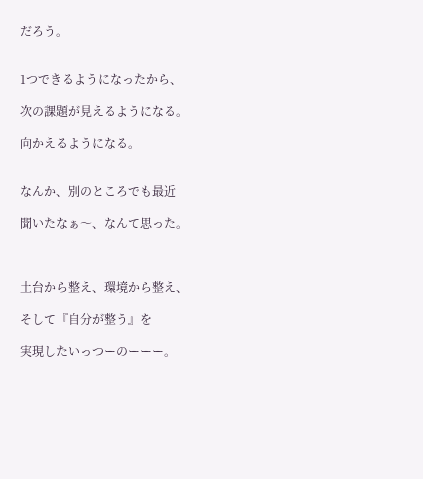だろう。


1つできるようになったから、

次の課題が見えるようになる。

向かえるようになる。


なんか、別のところでも最近

聞いたなぁ〜、なんて思った。



土台から整え、環境から整え、

そして『自分が整う』を

実現したいっつーのーーー。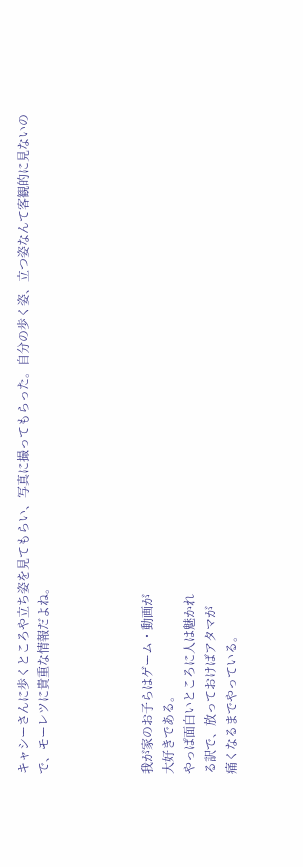キャシーさんに歩くところや立ち姿を見てもらい、写真に撮ってもらった。自分の歩く姿、立つ姿なんて客観的に見ないので、モーレツに貴重な情報だよね。




我が家のお子らはゲーム・動画が
大好きである。
やっぱ面白いところに人は魅かれ
る訳で、放っておけばアタマが
痛くなるまでやっている。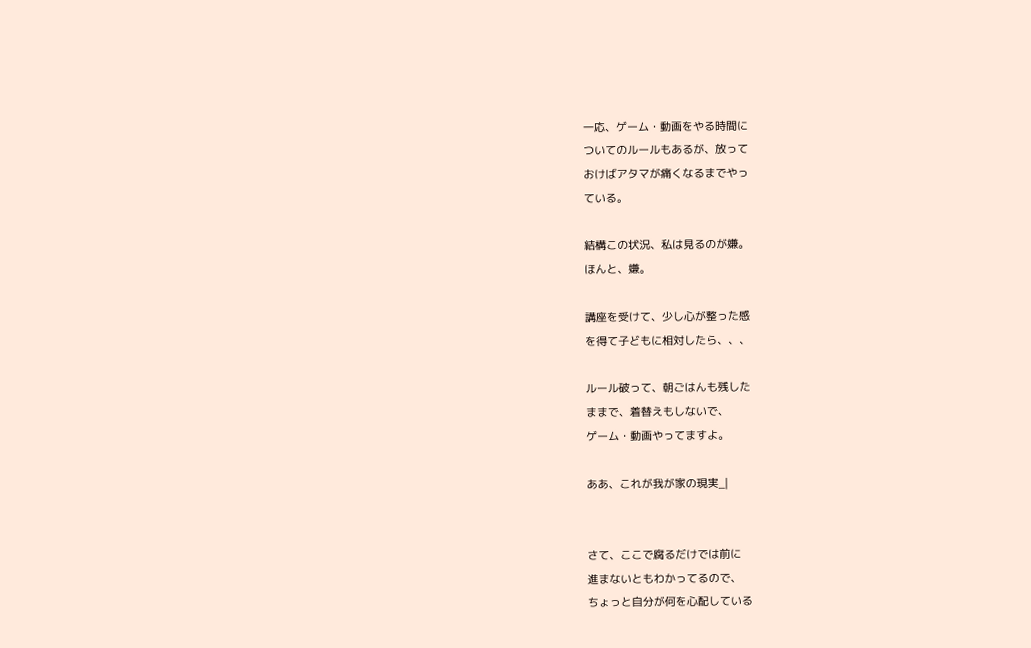一応、ゲーム・動画をやる時間に
ついてのルールもあるが、放って
おけばアタマが痛くなるまでやっ
ている。

結構この状況、私は見るのが嫌。
ほんと、嫌。

講座を受けて、少し心が整った感
を得て子どもに相対したら、、、

ルール破って、朝ごはんも残した
ままで、着替えもしないで、
ゲーム・動画やってますよ。

ああ、これが我が家の現実_|


さて、ここで腐るだけでは前に
進まないともわかってるので、
ちょっと自分が何を心配している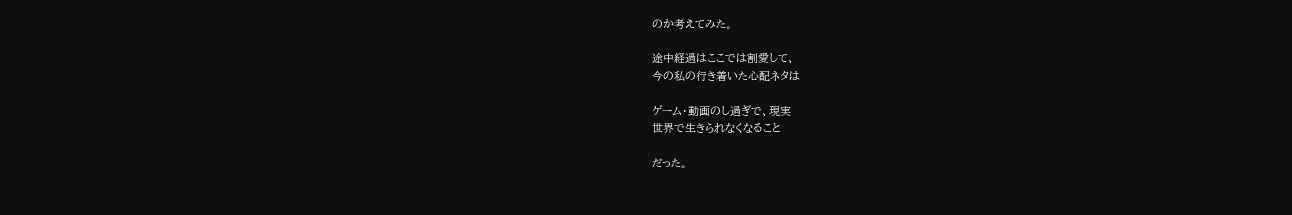のか考えてみた。

途中経過はここでは割愛して、
今の私の行き着いた心配ネタは

ゲーム・動画のし過ぎで、現実
世界で生きられなくなること

だった。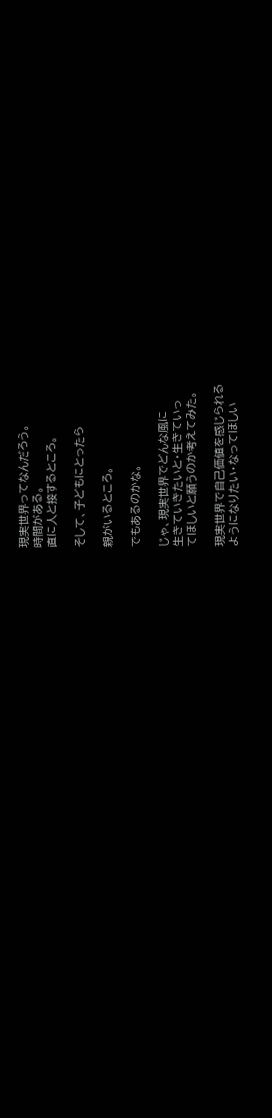現実世界ってなんだろう。
時間がある。
直に人と接するところ。

そして、子どもにとったら

親がいるところ。

でもあるのかな。

じゃ、現実世界でどんな風に
生きていきたいと・生きていっ
てほしいと願うのか考えてみた。

現実世界で自己価値を感じられる
ようになりたい・なってほしい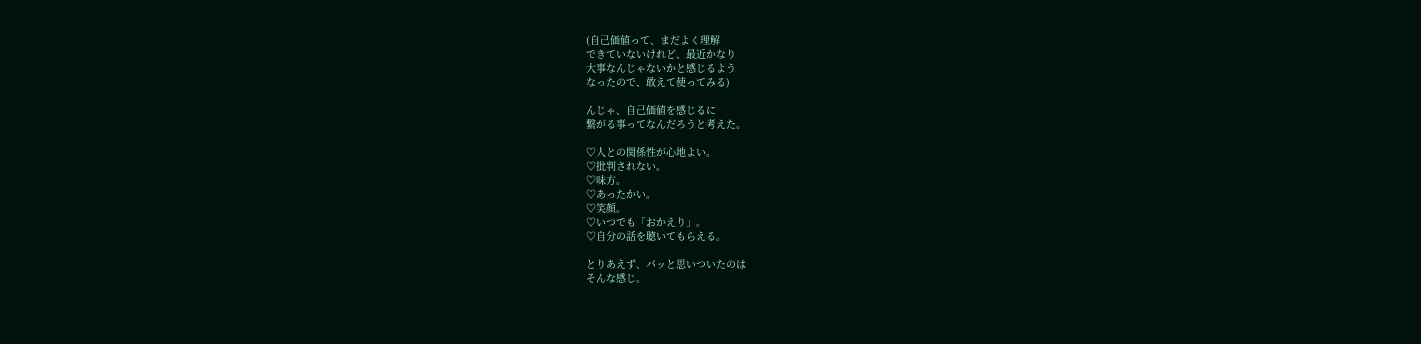(自己価値って、まだよく理解
できていないけれど、最近かなり
大事なんじゃないかと感じるよう
なったので、敢えて使ってみる)

んじゃ、自己価値を感じるに
繋がる事ってなんだろうと考えた。

♡人との関係性が心地よい。
♡批判されない。
♡味方。
♡あったかい。
♡笑顔。
♡いつでも「おかえり」。
♡自分の話を聴いてもらえる。

とりあえず、パッと思いついたのは
そんな感じ。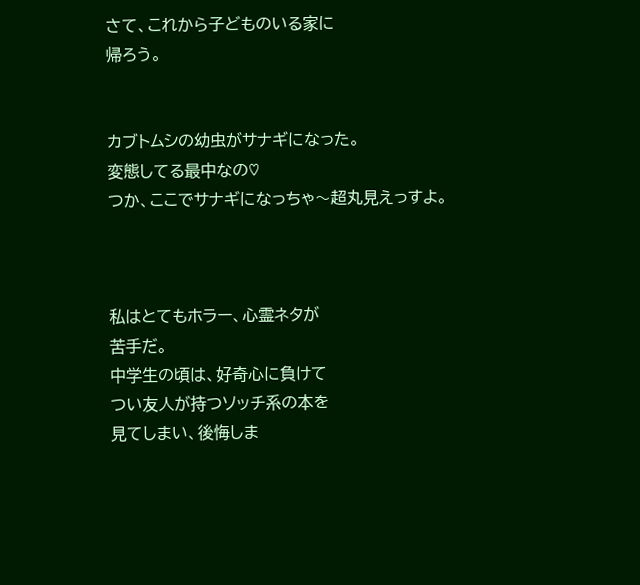さて、これから子どものいる家に
帰ろう。


カブトムシの幼虫がサナギになった。
変態してる最中なの♡
つか、ここでサナギになっちゃ〜超丸見えっすよ。



私はとてもホラー、心霊ネタが
苦手だ。
中学生の頃は、好奇心に負けて
つい友人が持つソッチ系の本を
見てしまい、後悔しま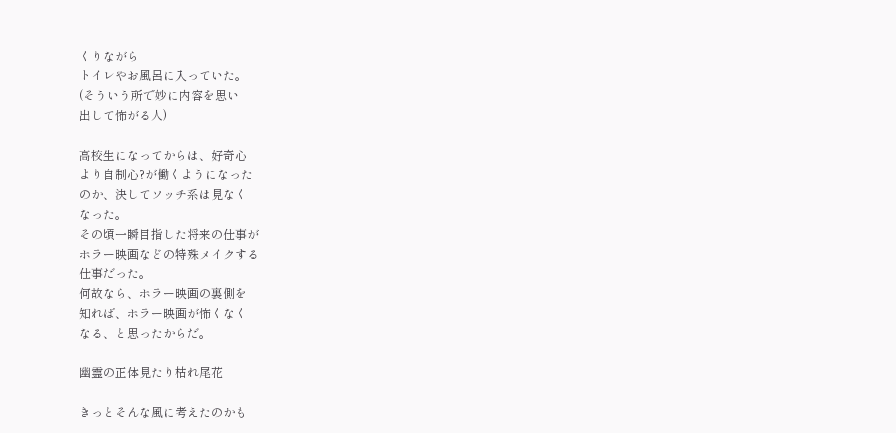くりながら
トイレやお風呂に入っていた。
(そういう所で妙に内容を思い
出して怖がる人)

高校生になってからは、好奇心
より自制心?が働くようになった
のか、決してソッチ系は見なく
なった。
その頃一瞬目指した将来の仕事が
ホラー映画などの特殊メイクする
仕事だった。
何故なら、ホラー映画の裏側を
知れば、ホラー映画が怖くなく
なる、と思ったからだ。

幽霊の正体見たり枯れ尾花

きっとそんな風に考えたのかも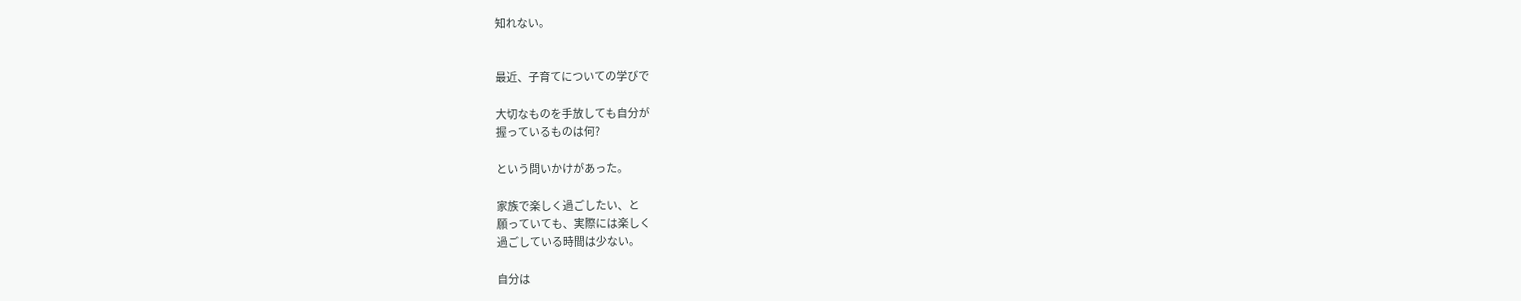知れない。


最近、子育てについての学びで

大切なものを手放しても自分が
握っているものは何?

という問いかけがあった。

家族で楽しく過ごしたい、と
願っていても、実際には楽しく
過ごしている時間は少ない。

自分は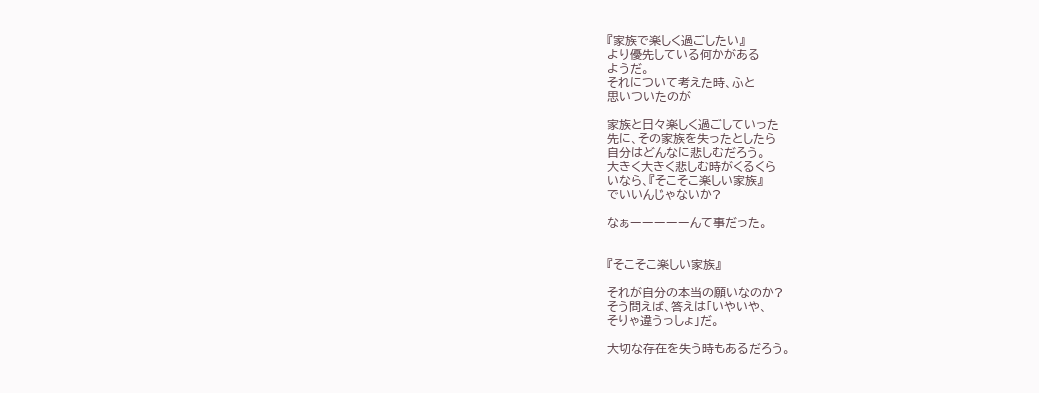『家族で楽しく過ごしたい』
より優先している何かがある
ようだ。
それについて考えた時、ふと
思いついたのが

家族と日々楽しく過ごしていった
先に、その家族を失ったとしたら
自分はどんなに悲しむだろう。
大きく大きく悲しむ時がくるくら
いなら、『そこそこ楽しい家族』
でいいんじゃないか?

なぁーーーーーんて事だった。


『そこそこ楽しい家族』

それが自分の本当の願いなのか?
そう問えば、答えは「いやいや、
そりゃ違うっしょ」だ。

大切な存在を失う時もあるだろう。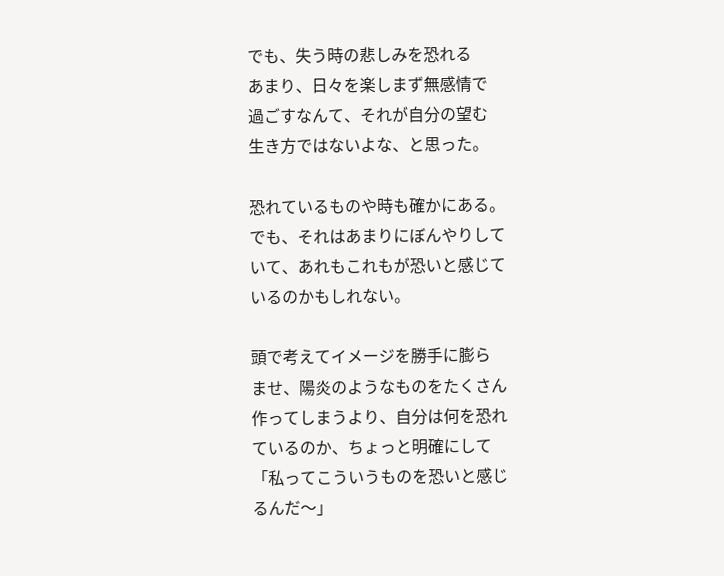でも、失う時の悲しみを恐れる
あまり、日々を楽しまず無感情で
過ごすなんて、それが自分の望む
生き方ではないよな、と思った。

恐れているものや時も確かにある。
でも、それはあまりにぼんやりして
いて、あれもこれもが恐いと感じて
いるのかもしれない。

頭で考えてイメージを勝手に膨ら
ませ、陽炎のようなものをたくさん
作ってしまうより、自分は何を恐れ
ているのか、ちょっと明確にして
「私ってこういうものを恐いと感じ
るんだ〜」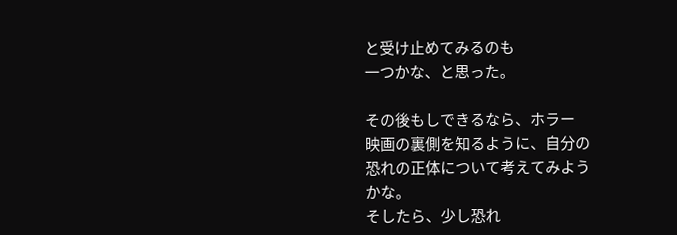と受け止めてみるのも
一つかな、と思った。

その後もしできるなら、ホラー
映画の裏側を知るように、自分の
恐れの正体について考えてみよう
かな。
そしたら、少し恐れ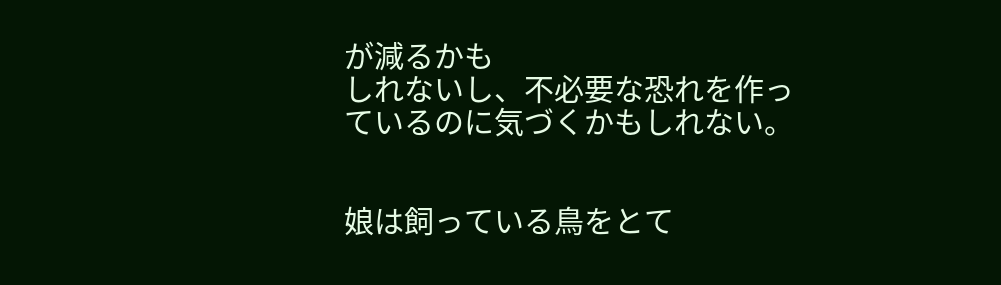が減るかも
しれないし、不必要な恐れを作っ
ているのに気づくかもしれない。


娘は飼っている鳥をとて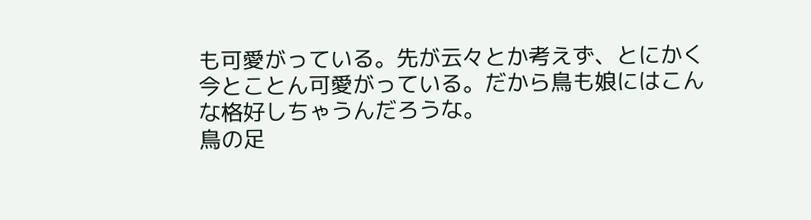も可愛がっている。先が云々とか考えず、とにかく今とことん可愛がっている。だから鳥も娘にはこんな格好しちゃうんだろうな。
鳥の足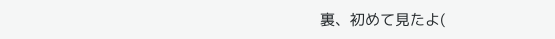裏、初めて見たよ(